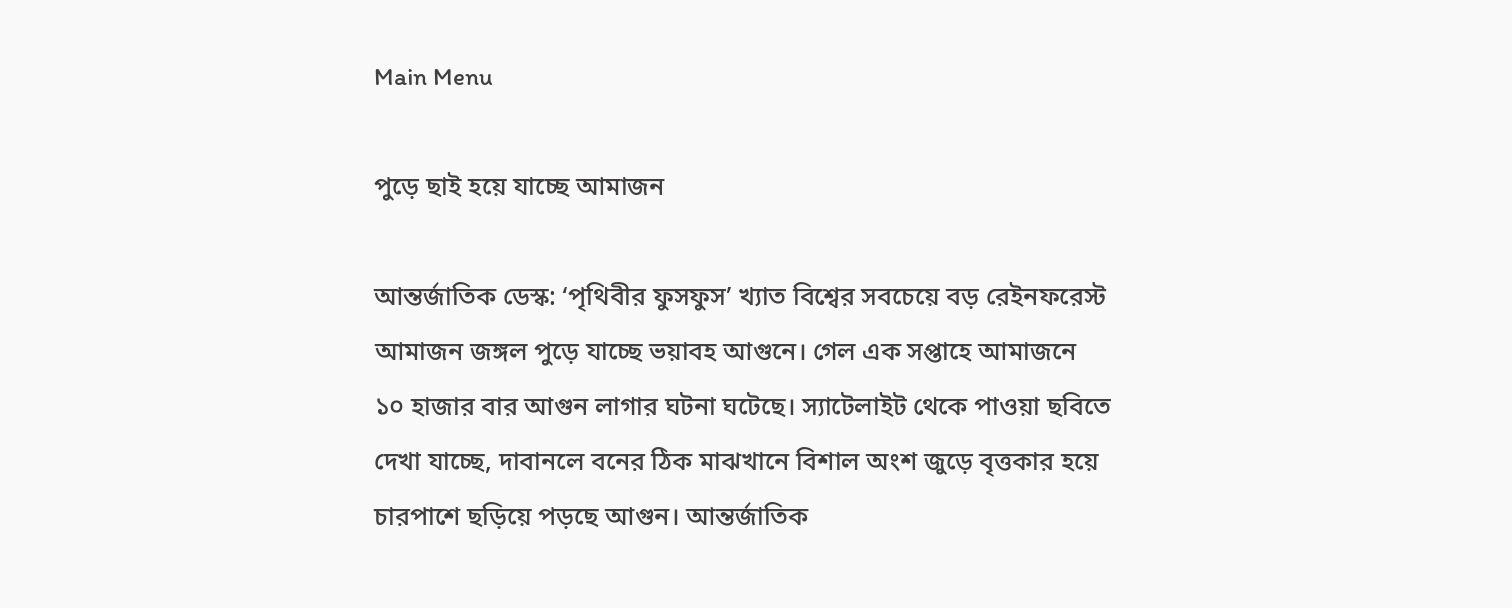Main Menu

পুড়ে ছাই হয়ে যাচ্ছে আমাজন

আন্তর্জাতিক ডেস্ক: ‘পৃথিবীর ফুসফুস’ খ্যাত বিশ্বের সবচেয়ে বড় রেইনফরেস্ট আমাজন জঙ্গল পুড়ে যাচ্ছে ভয়াবহ আগুনে। গেল এক সপ্তাহে আমাজনে ১০ হাজার বার আগুন লাগার ঘটনা ঘটেছে। স্যাটেলাইট থেকে পাওয়া ছবিতে দেখা যাচ্ছে, দাবানলে বনের ঠিক মাঝখানে বিশাল অংশ জুড়ে বৃত্তকার হয়ে চারপাশে ছড়িয়ে পড়ছে আগুন। আন্তর্জাতিক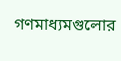গণমাধ্যমগুলোর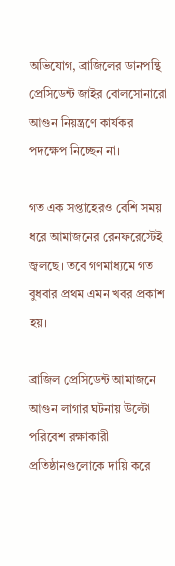অভিযোগ, ব্রাজিলের ডানপন্থি প্রেসিডেন্ট জাইর বোলসোনারো আগুন নিয়ন্ত্রণে কার্যকর পদক্ষেপ নিচ্ছেন না।

গত এক সপ্তাহেরও বেশি সময় ধরে আমাজনের রেনফরেস্টেই জ্বলছে। তবে গণমাধ্যমে গত বুধবার প্রথম এমন খবর প্রকাশ হয়।

ব্রাজিল প্রেসিডেন্ট আমাজনে আগুন লাগার ঘটনায় উল্টো পরিবেশ রক্ষাকারী প্রতিষ্ঠানগুলোকে দায়ি করে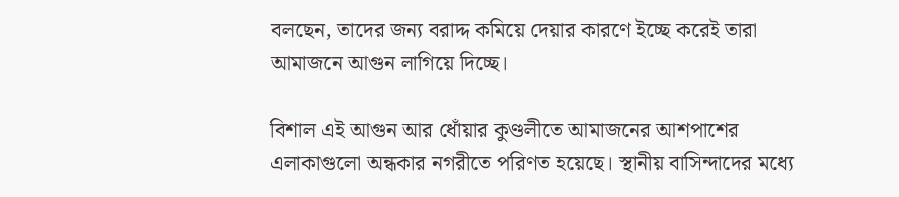বলছেন, তাদের জন্য বরাদ্দ কমিয়ে দেয়ার কারণে ইচ্ছে করেই তারা আমাজনে আগুন লাগিয়ে দিচ্ছে।

বিশাল এই আগুন আর ধোঁয়ার কুণ্ডলীতে আমাজনের আশপাশের এলাকাগুলো অন্ধকার নগরীতে পরিণত হয়েছে। স্থানীয় বাসিন্দাদের মধ্যে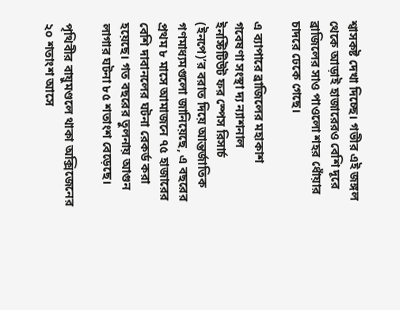শ্বাসকষ্ট দেখা দিচ্ছে। গভীর এই জঙ্গল থেকে আড়াই হাজারেরও বেশি দূরে ব্রাজিলের সাও পাওলো শহর ধোঁয়ার চাদরে ঢেকে গেছে।

এ ব্যাপারে ব্রাজিলের মহাকাশ গবেষণা সংস্থা দ্য ন্যাশনাল ইনস্টিটিউট ফর স্পেস রিসার্চ (ইনপে)’র বরাত দিয়ে আন্তর্জাতিক গণমাধ্যমগুলো জানিয়েছে, এ বছরের প্রথম ৮ মাসে আমাজনে ৭৫ হাজারের বেশি দাবানলের ঘটনা রেকর্ড করা হয়েছে। গত বছরের তুলনায় আগুন লাগার ঘটনা ৮৫ শতাংশ বেড়েছে।

পৃথিবীর বায়ুমণ্ডলে থাকা অক্সিজেনের ২০ শতাংশ আসে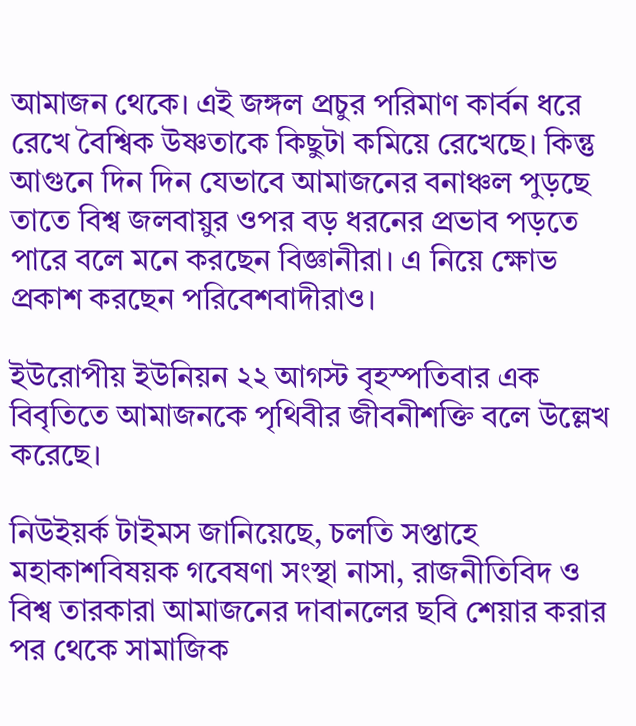আমাজন থেকে। এই জঙ্গল প্রচুর পরিমাণ কার্বন ধরে রেখে বৈশ্বিক উষ্ণতাকে কিছুটা কমিয়ে রেখেছে। কিন্তু আগুনে দিন দিন যেভাবে আমাজনের বনাঞ্চল পুড়ছে তাতে বিশ্ব জলবায়ুর ওপর বড় ধরনের প্রভাব পড়তে পারে বলে মনে করছেন বিজ্ঞানীরা। এ নিয়ে ক্ষোভ প্রকাশ করছেন পরিবেশবাদীরাও।

ইউরোপীয় ইউনিয়ন ২২ আগস্ট বৃহস্পতিবার এক বিবৃতিতে আমাজনকে পৃথিবীর জীবনীশক্তি বলে উল্লেখ করেছে।

নিউইয়র্ক টাইমস জানিয়েছে, চলতি সপ্তাহে মহাকাশবিষয়ক গবেষণা সংস্থা নাসা, রাজনীতিবিদ ও বিশ্ব তারকারা আমাজনের দাবানলের ছবি শেয়ার করার পর থেকে সামাজিক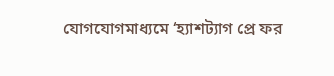যোগযোগমাধ্যমে ‘হ্যাশট্যাগ প্রে ফর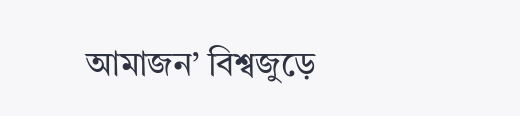আমাজন’ বিশ্বজুড়ে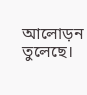আলোড়ন তুলেছে।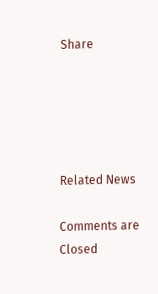Share





Related News

Comments are Closed